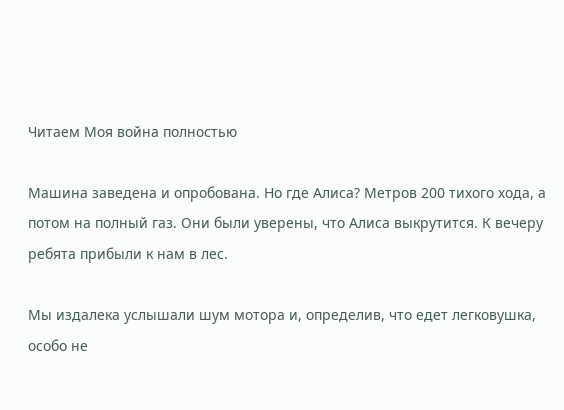Читаем Моя война полностью

Машина заведена и опробована. Но где Алиса? Метров 200 тихого хода, а потом на полный газ. Они были уверены, что Алиса выкрутится. К вечеру ребята прибыли к нам в лес.

Мы издалека услышали шум мотора и, определив, что едет легковушка, особо не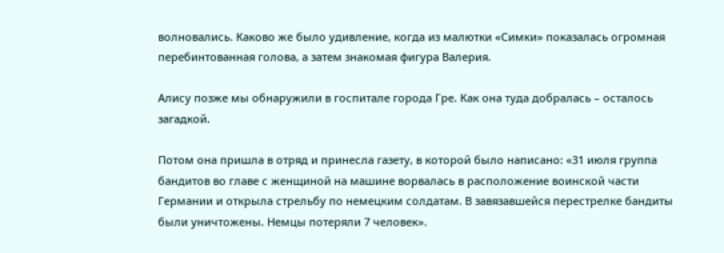волновались. Каково же было удивление, когда из малютки «Симки» показалась огромная перебинтованная голова, а затем знакомая фигура Валерия.

Алису позже мы обнаружили в госпитале города Гре. Как она туда добралась – осталось загадкой.

Потом она пришла в отряд и принесла газету, в которой было написано: «31 июля группа бандитов во главе с женщиной на машине ворвалась в расположение воинской части Германии и открыла стрельбу по немецким солдатам. В завязавшейся перестрелке бандиты были уничтожены. Немцы потеряли 7 человек».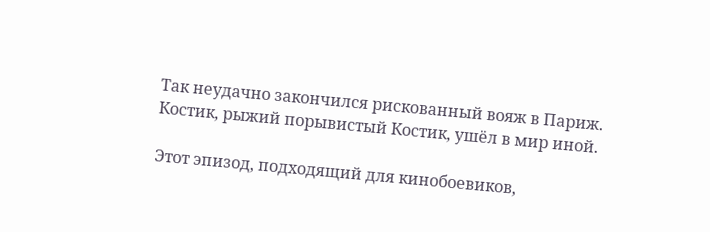Так неудачно закончился рискованный вояж в Париж. Костик, рыжий порывистый Костик, ушёл в мир иной.

Этот эпизод, подходящий для кинобоевиков,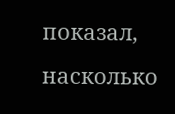показал, насколько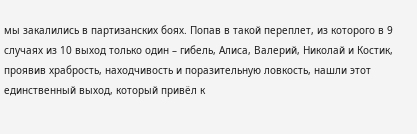мы закалились в партизанских боях. Попав в такой переплет, из которого в 9 случаях из 10 выход только один – гибель, Алиса, Валерий, Николай и Костик, проявив храбрость, находчивость и поразительную ловкость, нашли этот единственный выход, который привёл к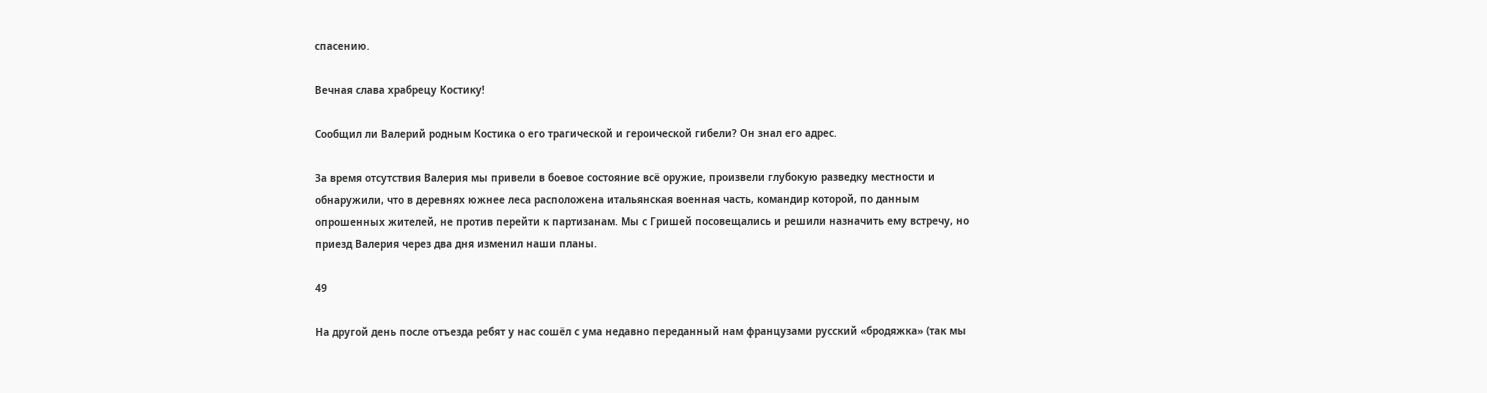спасению.

Вечная слава храбрецу Костику!

Сообщил ли Валерий родным Костика о его трагической и героической гибели? Он знал его адрес.

За время отсутствия Валерия мы привели в боевое состояние всё оружие, произвели глубокую разведку местности и обнаружили, что в деревнях южнее леса расположена итальянская военная часть, командир которой, по данным опрошенных жителей, не против перейти к партизанам. Мы с Гришей посовещались и решили назначить ему встречу, но приезд Валерия через два дня изменил наши планы.

49

На другой день после отъезда ребят у нас сошёл с ума недавно переданный нам французами русский «бродяжка» (так мы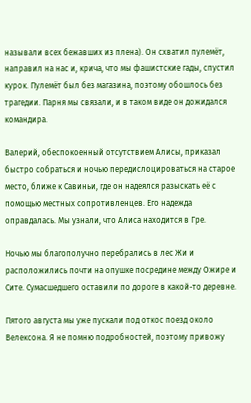называли всех бежавших из плена). Он схватил пулемёт, направил на нас и, крича, что мы фашистские гады, спустил курок. Пулемёт был без магазина, поэтому обошлось без трагедии. Парня мы связали, и в таком виде он дожидался командира.

Валерий, обеспокоенный отсутствием Алисы, приказал быстро собраться и ночью передислоцироваться на старое место, ближе к Савиньи, где он надеялся разыскать её с помощью местных сопротивленцев. Его надежда оправдалась. Мы узнали, что Алиса находится в Гре.

Ночью мы благополучно перебрались в лес Жи и расположились почти на опушке посредине между Ожире и Сите. Сумасшедшего оставили по дороге в какой-то деревне.

Пятого августа мы уже пускали под откос поезд около Велексона. Я не помню подробностей, поэтому привожу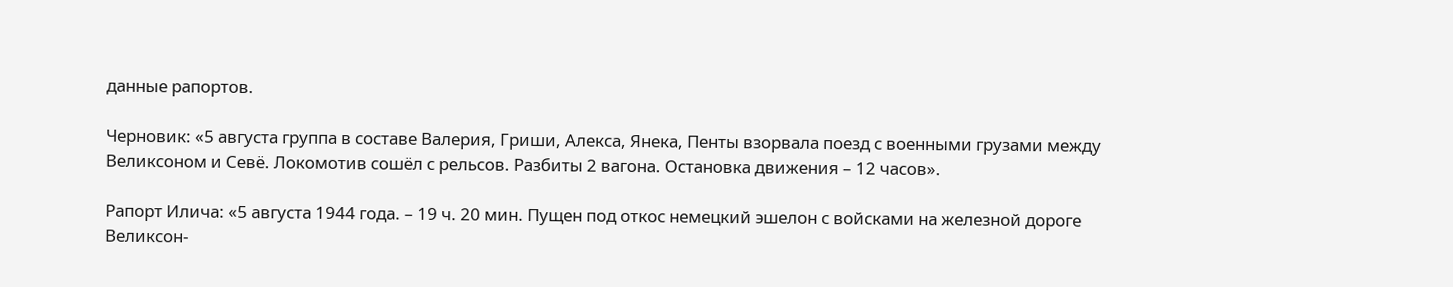данные рапортов.

Черновик: «5 августа группа в составе Валерия, Гриши, Алекса, Янека, Пенты взорвала поезд с военными грузами между Великсоном и Севё. Локомотив сошёл с рельсов. Разбиты 2 вагона. Остановка движения – 12 часов».

Рапорт Илича: «5 августа 1944 года. – 19 ч. 20 мин. Пущен под откос немецкий эшелон с войсками на железной дороге Великсон-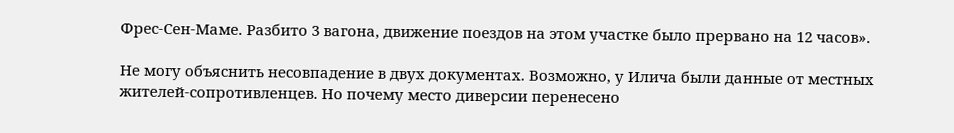Фрес-Сен-Маме. Разбито 3 вагона, движение поездов на этом участке было прервано на 12 часов».

Не могу объяснить несовпадение в двух документах. Возможно, у Илича были данные от местных жителей-сопротивленцев. Но почему место диверсии перенесено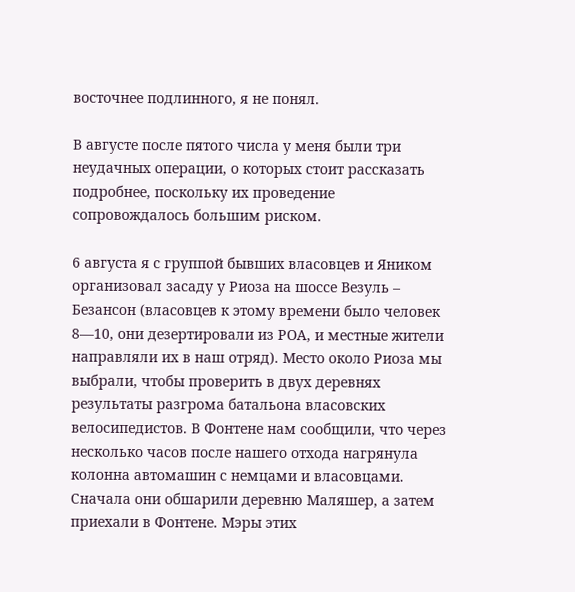восточнее подлинного, я не понял.

В августе после пятого числа у меня были три неудачных операции, о которых стоит рассказать подробнее, поскольку их проведение сопровождалось большим риском.

6 августа я с группой бывших власовцев и Яником организовал засаду у Риоза на шоссе Везуль – Безансон (власовцев к этому времени было человек 8—10, они дезертировали из РОА, и местные жители направляли их в наш отряд). Место около Риоза мы выбрали, чтобы проверить в двух деревнях результаты разгрома батальона власовских велосипедистов. В Фонтене нам сообщили, что через несколько часов после нашего отхода нагрянула колонна автомашин с немцами и власовцами. Сначала они обшарили деревню Маляшер, а затем приехали в Фонтене. Мэры этих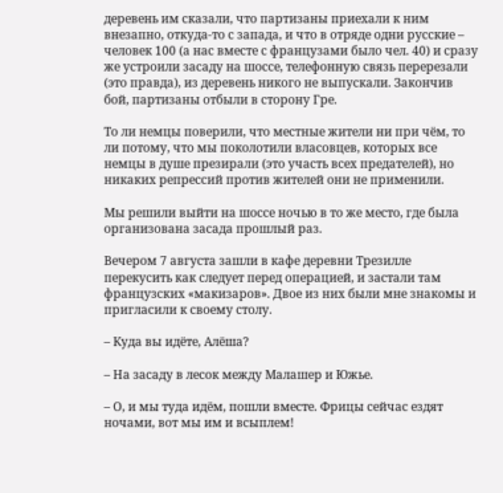деревень им сказали, что партизаны приехали к ним внезапно, откуда-то с запада, и что в отряде одни русские – человек 100 (а нас вместе с французами было чел. 40) и сразу же устроили засаду на шоссе, телефонную связь перерезали (это правда), из деревень никого не выпускали. Закончив бой, партизаны отбыли в сторону Гре.

То ли немцы поверили, что местные жители ни при чём, то ли потому, что мы поколотили власовцев, которых все немцы в душе презирали (это участь всех предателей), но никаких репрессий против жителей они не применили.

Мы решили выйти на шоссе ночью в то же место, где была организована засада прошлый раз.

Вечером 7 августа зашли в кафе деревни Трезилле перекусить как следует перед операцией, и застали там французских «макизаров». Двое из них были мне знакомы и пригласили к своему столу.

– Куда вы идёте, Алёша?

– На засаду в лесок между Малашер и Южье.

– О, и мы туда идём, пошли вместе. Фрицы сейчас ездят ночами, вот мы им и всыплем!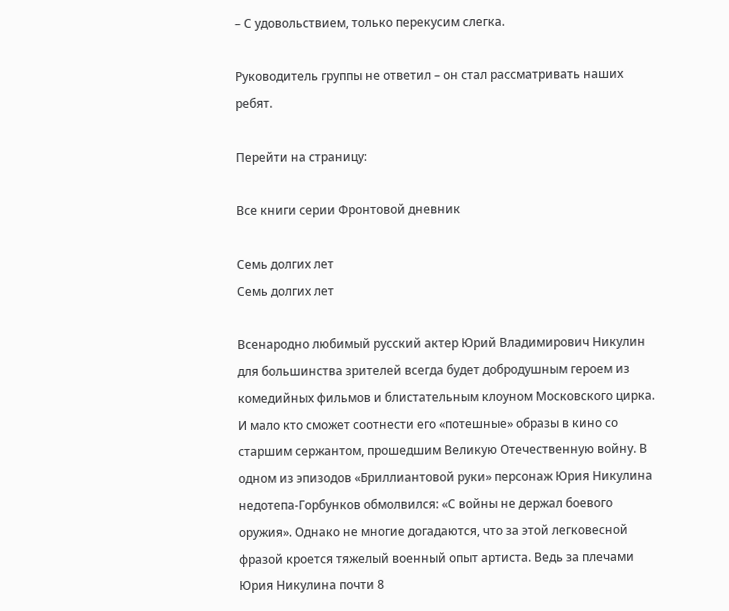– С удовольствием, только перекусим слегка.

Руководитель группы не ответил – он стал рассматривать наших ребят.

Перейти на страницу:

Все книги серии Фронтовой дневник

Семь долгих лет
Семь долгих лет

Всенародно любимый русский актер Юрий Владимирович Никулин для большинства зрителей всегда будет добродушным героем из комедийных фильмов и блистательным клоуном Московского цирка. И мало кто сможет соотнести его «потешные» образы в кино со старшим сержантом, прошедшим Великую Отечественную войну. В одном из эпизодов «Бриллиантовой руки» персонаж Юрия Никулина недотепа-Горбунков обмолвился: «С войны не держал боевого оружия». Однако не многие догадаются, что за этой легковесной фразой кроется тяжелый военный опыт артиста. Ведь за плечами Юрия Никулина почти 8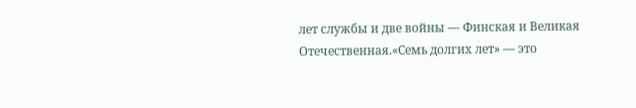лет службы и две войны — Финская и Великая Отечественная.«Семь долгих лет» — это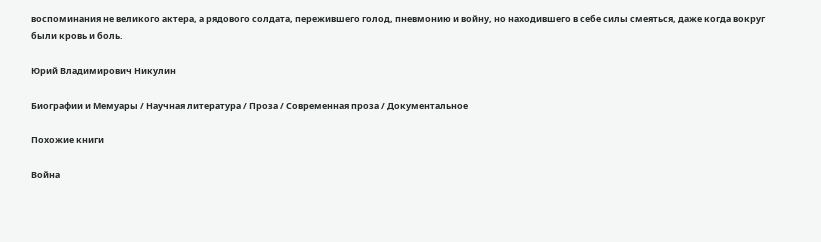воспоминания не великого актера, а рядового солдата, пережившего голод, пневмонию и войну, но находившего в себе силы смеяться, даже когда вокруг были кровь и боль.

Юрий Владимирович Никулин

Биографии и Мемуары / Научная литература / Проза / Современная проза / Документальное

Похожие книги

Война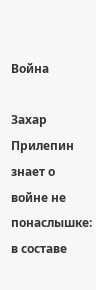Война

Захар Прилепин знает о войне не понаслышке: в составе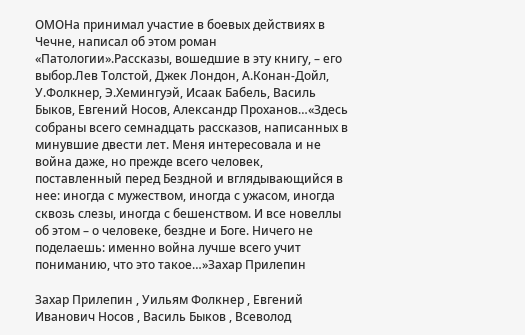ОМОНа принимал участие в боевых действиях в Чечне, написал об этом роман «Патологии».Рассказы, вошедшие в эту книгу, – его выбор.Лев Толстой, Джек Лондон, А.Конан-Дойл, У.Фолкнер, Э.Хемингуэй, Исаак Бабель, Василь Быков, Евгений Носов, Александр Проханов…«Здесь собраны всего семнадцать рассказов, написанных в минувшие двести лет. Меня интересовала и не война даже, но прежде всего человек, поставленный перед Бездной и вглядывающийся в нее: иногда с мужеством, иногда с ужасом, иногда сквозь слезы, иногда с бешенством. И все новеллы об этом – о человеке, бездне и Боге. Ничего не поделаешь: именно война лучше всего учит пониманию, что это такое…»Захар Прилепин

Захар Прилепин , Уильям Фолкнер , Евгений Иванович Носов , Василь Быков , Всеволод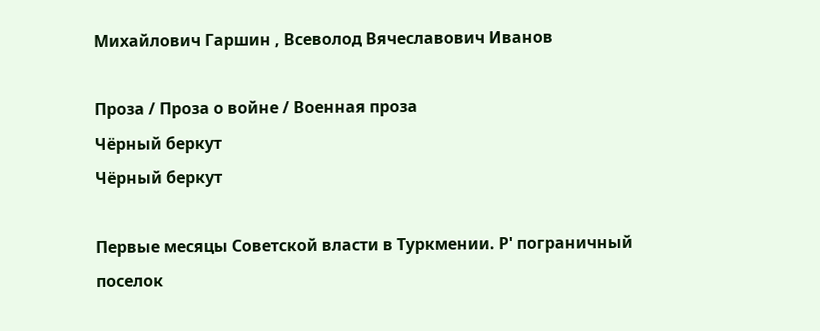Михайлович Гаршин , Всеволод Вячеславович Иванов

Проза / Проза о войне / Военная проза
Чёрный беркут
Чёрный беркут

Первые месяцы Советской власти в Туркмении. Р' пограничный поселок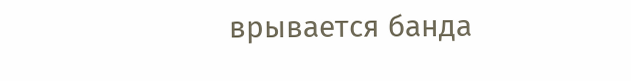врывается банда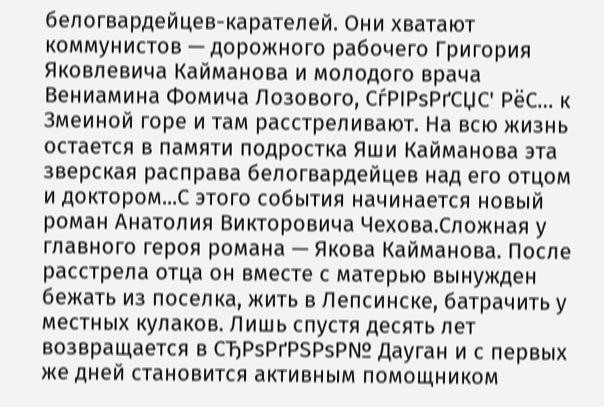белогвардейцев-карателей. Они хватают коммунистов — дорожного рабочего Григория Яковлевича Кайманова и молодого врача Вениамина Фомича Лозового, СѓРІРѕРґСЏС' РёС… к Змеиной горе и там расстреливают. На всю жизнь остается в памяти подростка Яши Кайманова эта зверская расправа белогвардейцев над его отцом и доктором...С этого события начинается новый роман Анатолия Викторовича Чехова.Сложная у главного героя романа — Якова Кайманова. После расстрела отца он вместе с матерью вынужден бежать из поселка, жить в Лепсинске, батрачить у местных кулаков. Лишь спустя десять лет возвращается в СЂРѕРґРЅРѕР№ Дауган и с первых же дней становится активным помощником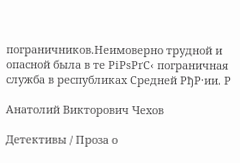пограничников.Неимоверно трудной и опасной была в те РіРѕРґС‹ пограничная служба в республиках Средней РђР·ии. Р

Анатолий Викторович Чехов

Детективы / Проза о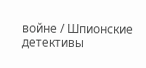войне / Шпионские детективы